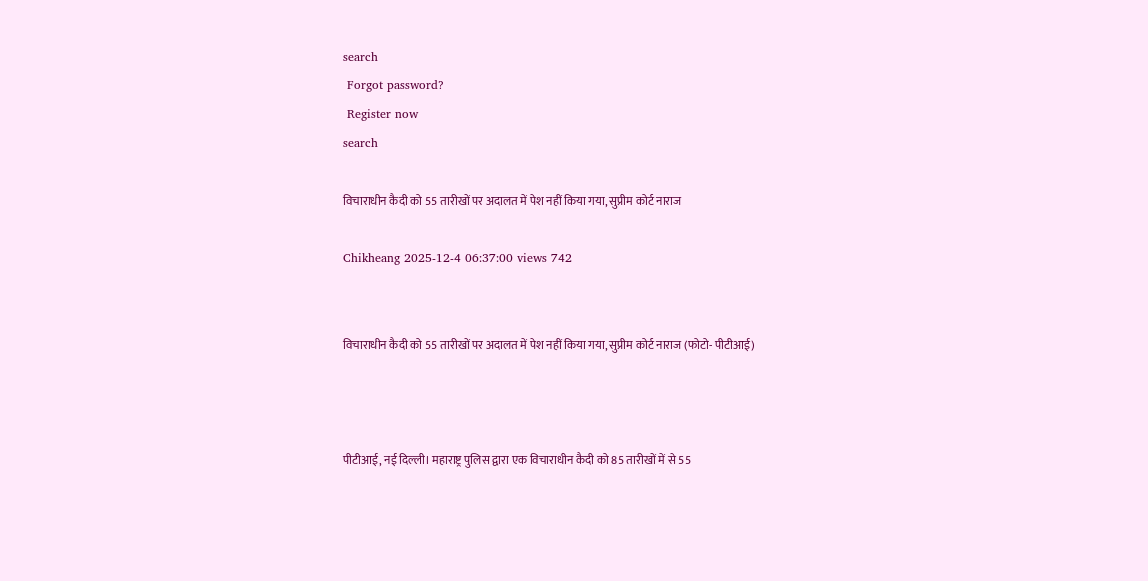search
 Forgot password?
 Register now
search

विचाराधीन कैदी को 55 तारीखों पर अदालत में पेश नहीं किया गया, सुप्रीम कोर्ट नाराज

Chikheang 2025-12-4 06:37:00 views 742


विचाराधीन कैदी को 55 तारीखों पर अदालत में पेश नहीं किया गया, सुप्रीम कोर्ट नाराज (फोटो- पीटीआई)



पीटीआई, नई दिल्ली। महाराष्ट्र पुलिस द्वारा एक विचाराधीन कैदी को 85 तारीखों में से 55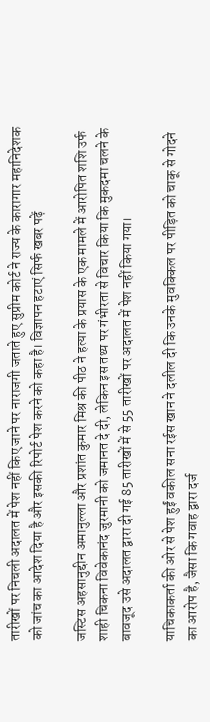तारीखों पर निचली अदालत में पेश नहीं किए जाने पर नाराजगी जताते हुए सुप्रीम कोर्ट ने राज्य के कारागार महानिदेशक को जांच का आदेश दिया है और इसकी रिपोर्ट पेश करने को कहा है। विज्ञापन हटाएं सिर्फ खबर पढ़ें

जस्टिस अहसानुद्दीन अमानुल्ला और प्रशांत कुमार मिश्र की पीठ ने हत्या के प्रयास के एक मामले में आरोपित शशि उर्फ शाही चिकना विवेकानंद जुरमानी को जमानत दे दी, लेकिन इस तथ्य पर गंभीरता से विचार किया कि मुकदमा चलने के बावजूद उसे अदालत द्वारा दी गई 85 तारीखों में से 55 तारीखों पर अदालत में पेश नहीं किया गया।

याचिकाकर्ता की ओर से पेश हुईं वकील सना रईस खान ने दलील दी कि उनके मुवक्किल पर पीड़ित को चाकू से गोदने का आरोप है, जैसा कि गवाह द्वारा दर्ज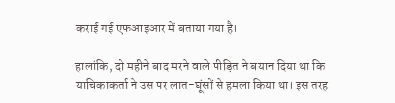कराई गई एफआइआर में बताया गया है।

हालांकि, दो महीने बाद मरने वाले पीड़ित ने बयान दिया था कि याचिकाकर्ता ने उस पर लात-घूंसों से हमला किया था। इस तरह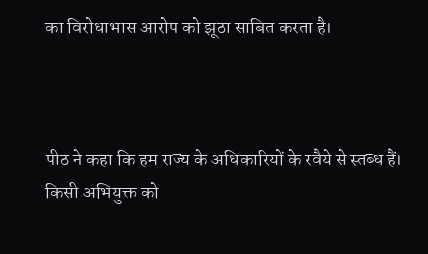का विरोधाभास आरोप को झूठा साबित करता है।



पीठ ने कहा कि हम राज्य के अधिकारियों के रवैये से स्तब्ध हैं। किसी अभियुक्त को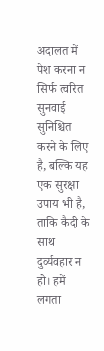अदालत में पेश करना न सिर्फ त्वरित सुनवाई सुनिश्चित करने के लिए है, बल्कि यह एक सुरक्षा उपाय भी है, ताकि कैदी के साथ दु‌र्व्यवहार न हो। हमें लगता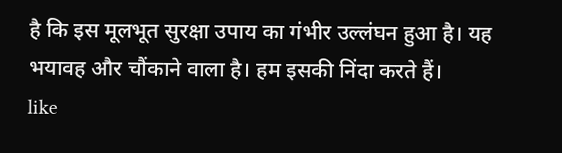है कि इस मूलभूत सुरक्षा उपाय का गंभीर उल्लंघन हुआ है। यह भयावह और चौंकाने वाला है। हम इसकी निंदा करते हैं।
like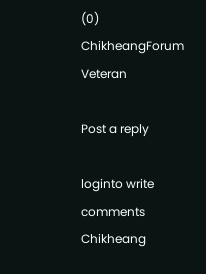(0)
ChikheangForum Veteran

Post a reply

loginto write comments
Chikheang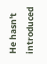He hasn't introduced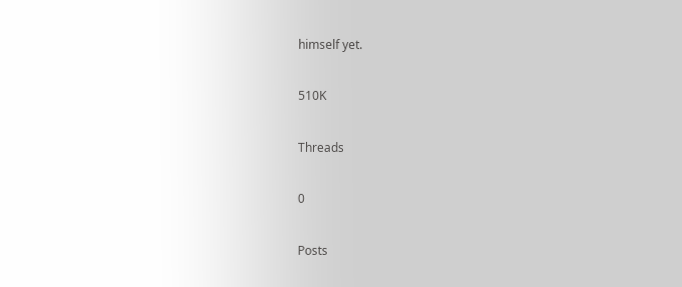himself yet.

510K

Threads

0

Posts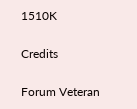1510K

Credits

Forum Veteran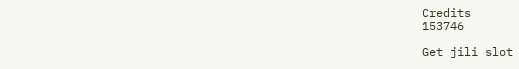Credits
153746

Get jili slot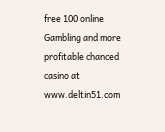free 100 online Gambling and more profitable chanced casino at www.deltin51.com